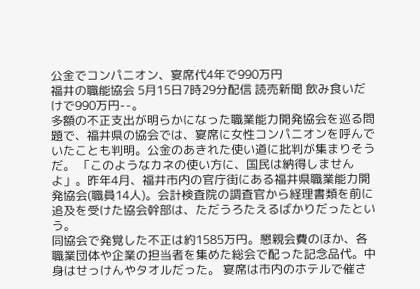公金でコンパニオン、宴席代4年で990万円
福井の職能協会 5月15日7時29分配信 読売新聞 飲み食いだけで990万円--。
多額の不正支出が明らかになった職業能力開発協会を巡る問題で、福井県の協会では、宴席に女性コンパニオンを呼んでいたことも判明。公金のあきれた使い道に批判が集まりそうだ。 「このようなカネの使い方に、国民は納得しませんよ」。昨年4月、福井市内の官庁街にある福井県職業能力開発協会(職員14人)。会計検査院の調査官から経理書類を前に追及を受けた協会幹部は、ただうろたえるばかりだったという。
同協会で発覚した不正は約1585万円。懇親会費のほか、各職業団体や企業の担当者を集めた総会で配った記念品代。中身はせっけんやタオルだった。 宴席は市内のホテルで催さ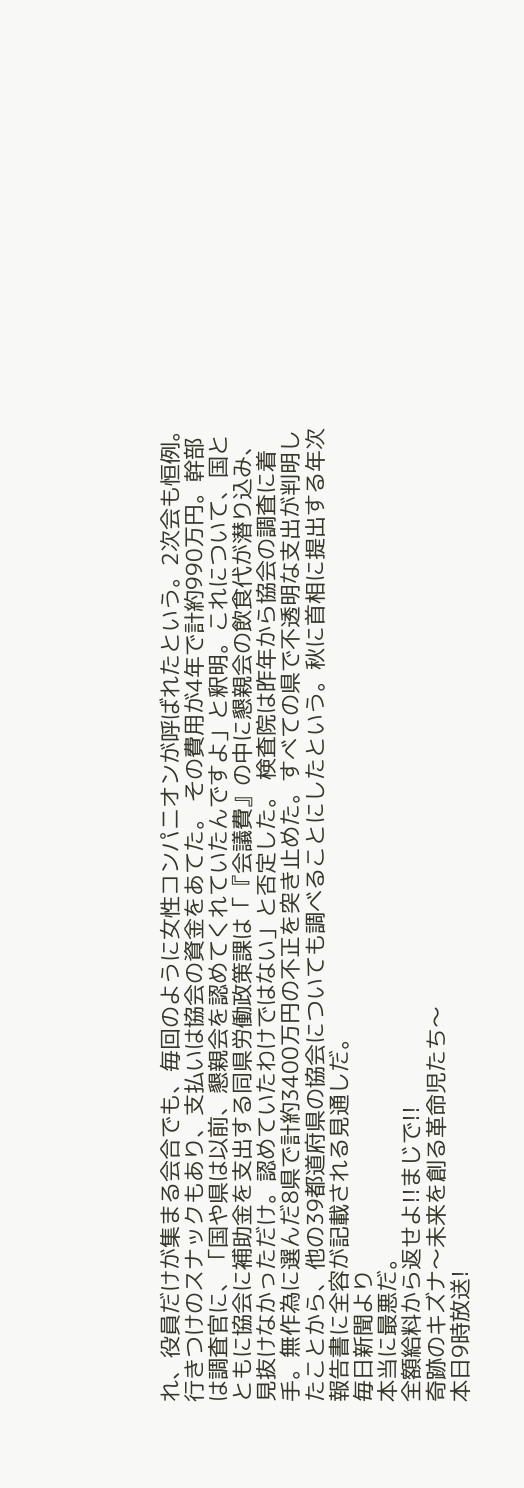れ、役員だけが集まる会合でも、毎回のように女性コンパニオンが呼ばれたという。2次会も恒例。行きつけのスナックもあり、支払いは協会の資金をあてた。 その費用が4年で計約990万円。幹部は調査官に、「国や県は以前、懇親会を認めてくれていたんですよ」と釈明。これについて、国とともに協会に補助金を支出する同県労働政策課は「『会議費』の中に懇親会の飲食代が潜り込み、見抜けなかっただけ。認めていたわけではない」と否定した。 検査院は昨年から協会の調査に着手。無作為に選んだ8県で計約3400万円の不正を突き止めた。すべての県で不透明な支出が判明したことから、他の39都道府県の協会についても調べることにしたという。秋に首相に提出する年次報告書に全容が記載される見通しだ。
毎日新聞より
本当に最悪だ。
全額給料から返せよ!!まじで!!
奇跡のキズナ〜未来を創る革命児たち〜
本日9時放送!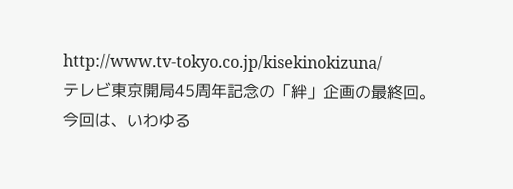http://www.tv-tokyo.co.jp/kisekinokizuna/
テレビ東京開局45周年記念の「絆」企画の最終回。
今回は、いわゆる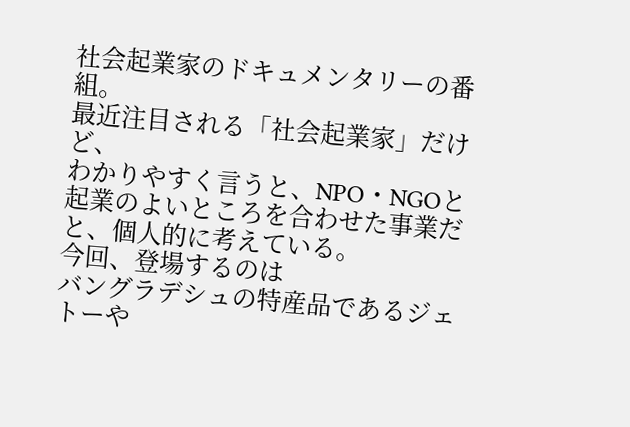社会起業家のドキュメンタリーの番組。
最近注目される「社会起業家」だけど、
わかりやすく言うと、NPO・NGOと起業のよいところを合わせた事業だと、個人的に考えている。
今回、登場するのは
バングラデシュの特産品であるジェトーや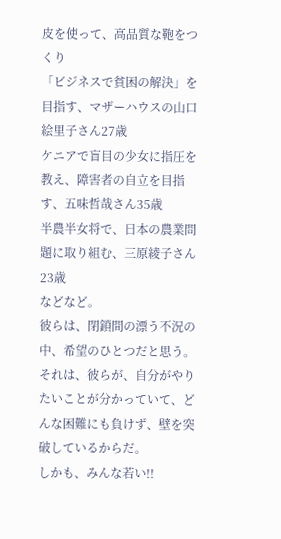皮を使って、高品質な鞄をつくり
「ビジネスで貧困の解決」を目指す、マザーハウスの山口絵里子さん27歳
ケニアで盲目の少女に指圧を教え、障害者の自立を目指す、五味哲哉さん35歳
半農半女将で、日本の農業問題に取り組む、三原綾子さん23歳
などなど。
彼らは、閉鎖間の漂う不況の中、希望のひとつだと思う。
それは、彼らが、自分がやりたいことが分かっていて、どんな困難にも負けず、壁を突破しているからだ。
しかも、みんな若い!!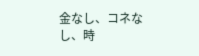金なし、コネなし、時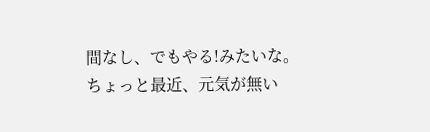間なし、でもやる!みたいな。
ちょっと最近、元気が無い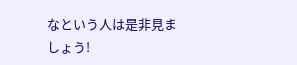なという人は是非見ましょう!